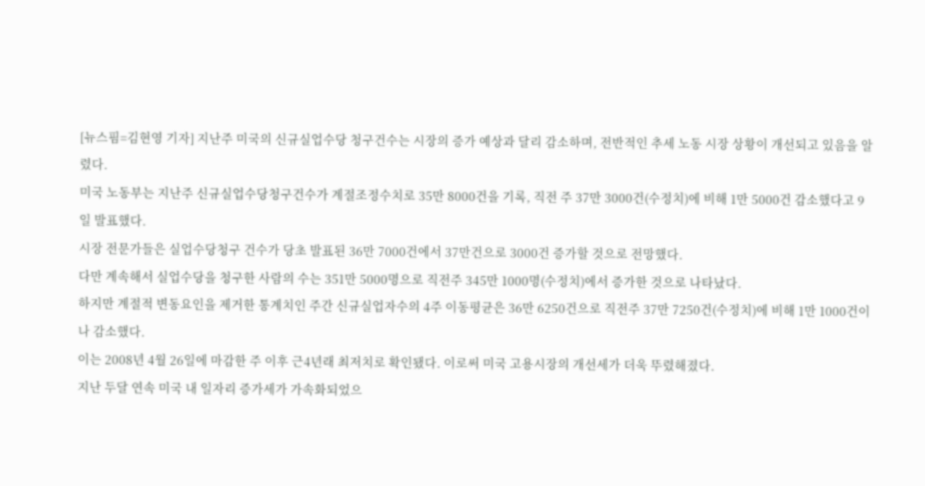[뉴스핌=김현영 기자] 지난주 미국의 신규실업수당 청구건수는 시장의 증가 예상과 달리 감소하며, 전반적인 추세 노동 시장 상황이 개선되고 있음을 알렸다.
미국 노동부는 지난주 신규실업수당청구건수가 계절조정수치로 35만 8000건을 기록, 직전 주 37만 3000건(수정치)에 비해 1만 5000건 감소했다고 9일 발표했다.
시장 전문가들은 실업수당청구 건수가 당초 발표된 36만 7000건에서 37만건으로 3000건 증가할 것으로 전망했다.
다만 계속해서 실업수당을 청구한 사람의 수는 351만 5000명으로 직전주 345만 1000명(수정치)에서 증가한 것으로 나타났다.
하지만 계절적 변동요인을 제거한 통계치인 주간 신규실업자수의 4주 이동평균은 36만 6250건으로 직전주 37만 7250건(수정치)에 비해 1만 1000건이나 감소했다.
이는 2008년 4월 26일에 마감한 주 이후 근4년래 최저치로 확인됐다. 이로써 미국 고용시장의 개선세가 더욱 뚜렸해졌다.
지난 두달 연속 미국 내 일자리 증가세가 가속화되었으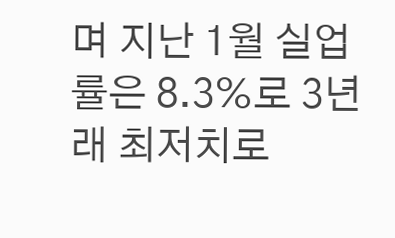며 지난 1월 실업률은 8.3%로 3년래 최저치로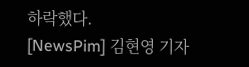하락했다.
[NewsPim] 김현영 기자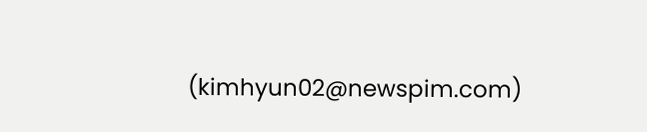(kimhyun02@newspim.com)